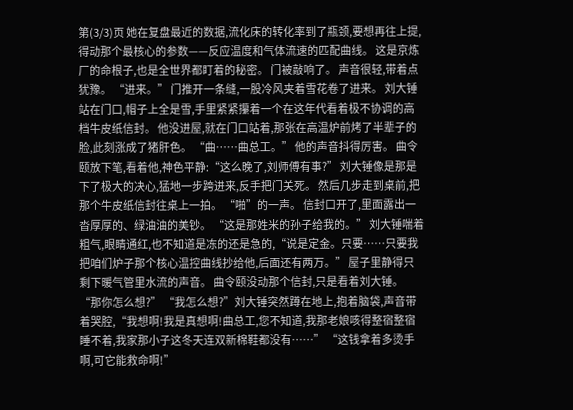第(3/3)页 她在复盘最近的数据,流化床的转化率到了瓶颈,要想再往上提,得动那个最核心的参数——反应温度和气体流速的匹配曲线。 这是京炼厂的命根子,也是全世界都盯着的秘密。 门被敲响了。 声音很轻,带着点犹豫。 “进来。” 门推开一条缝,一股冷风夹着雪花卷了进来。 刘大锤站在门口,帽子上全是雪,手里紧紧攥着一个在这年代看着极不协调的高档牛皮纸信封。 他没进屋,就在门口站着,那张在高温炉前烤了半辈子的脸,此刻涨成了猪肝色。 “曲……曲总工。” 他的声音抖得厉害。 曲令颐放下笔,看着他,神色平静:“这么晚了,刘师傅有事?” 刘大锤像是那是下了极大的决心,猛地一步跨进来,反手把门关死。 然后几步走到桌前,把那个牛皮纸信封往桌上一拍。 “啪”的一声。 信封口开了,里面露出一沓厚厚的、绿油油的美钞。 “这是那姓米的孙子给我的。” 刘大锤喘着粗气,眼睛通红,也不知道是冻的还是急的,“说是定金。只要……只要我把咱们炉子那个核心温控曲线抄给他,后面还有两万。” 屋子里静得只剩下暖气管里水流的声音。 曲令颐没动那个信封,只是看着刘大锤。 “那你怎么想?” “我怎么想?”刘大锤突然蹲在地上,抱着脑袋,声音带着哭腔,“我想啊!我是真想啊!曲总工,您不知道,我那老娘咳得整宿整宿睡不着,我家那小子这冬天连双新棉鞋都没有……” “这钱拿着多烫手啊,可它能救命啊!”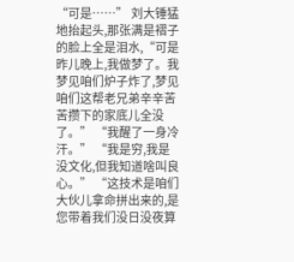“可是……” 刘大锤猛地抬起头,那张满是褶子的脸上全是泪水,“可是昨儿晚上,我做梦了。我梦见咱们炉子炸了,梦见咱们这帮老兄弟辛辛苦苦攒下的家底儿全没了。” “我醒了一身冷汗。” “我是穷,我是没文化,但我知道啥叫良心。” “这技术是咱们大伙儿拿命拼出来的,是您带着我们没日没夜算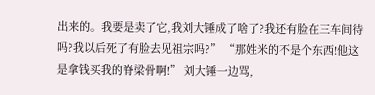出来的。我要是卖了它,我刘大锤成了啥了?我还有脸在三车间待吗?我以后死了有脸去见祖宗吗?” “那姓米的不是个东西!他这是拿钱买我的脊梁骨啊!” 刘大锤一边骂,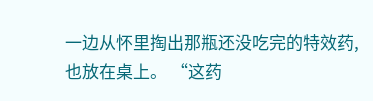一边从怀里掏出那瓶还没吃完的特效药,也放在桌上。 “这药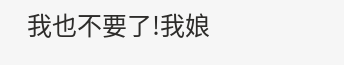我也不要了!我娘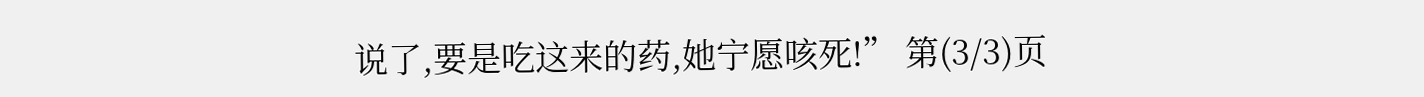说了,要是吃这来的药,她宁愿咳死!” 第(3/3)页